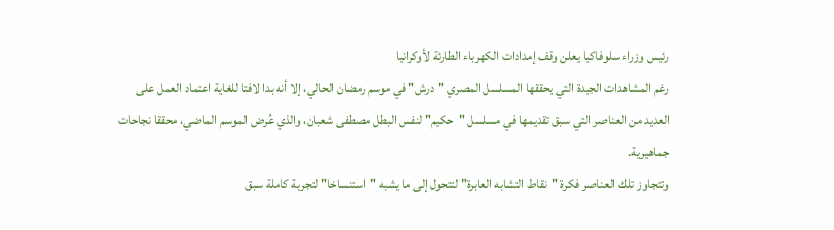رئيس وزراء سلوفاكيا يعلن وقف إمدادات الكهرباء الطارئة لأوكرانيا
رغم المشاهدات الجيدة التي يحققها المسلسل المصري "درش" في موسم رمضان الحالي، إلا أنه بدا لافتا للغاية اعتماد العمل على العديد من العناصر التي سبق تقديمها في مسلسل "حكيم" لنفس البطل مصطفى شعبان، والذي عُرض الموسم الماضي، محققا نجاحات جماهيرية.
وتتجاوز تلك العناصر فكرة "نقاط التشابه العابرة" لتتحول إلى ما يشبه "استنساخا" لتجربة كاملة سبق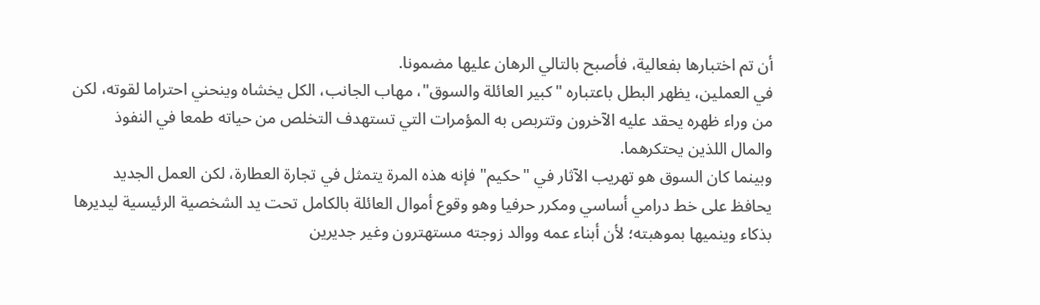أن تم اختبارها بفعالية، فأصبح بالتالي الرهان عليها مضمونا.
في العملين، يظهر البطل باعتباره "كبير العائلة والسوق"، مهاب الجانب، الكل يخشاه وينحني احتراما لقوته، لكن من وراء ظهره يحقد عليه الآخرون وتتربص به المؤمرات التي تستهدف التخلص من حياته طمعا في النفوذ والمال اللذين يحتكرهما.
وبينما كان السوق هو تهريب الآثار في "حكيم" فإنه هذه المرة يتمثل في تجارة العطارة، لكن العمل الجديد يحافظ على خط درامي أساسي ومكرر حرفيا وهو وقوع أموال العائلة بالكامل تحت يد الشخصية الرئيسية ليديرها بذكاء وينميها بموهبته؛ لأن أبناء عمه ووالد زوجته مستهترون وغير جديرين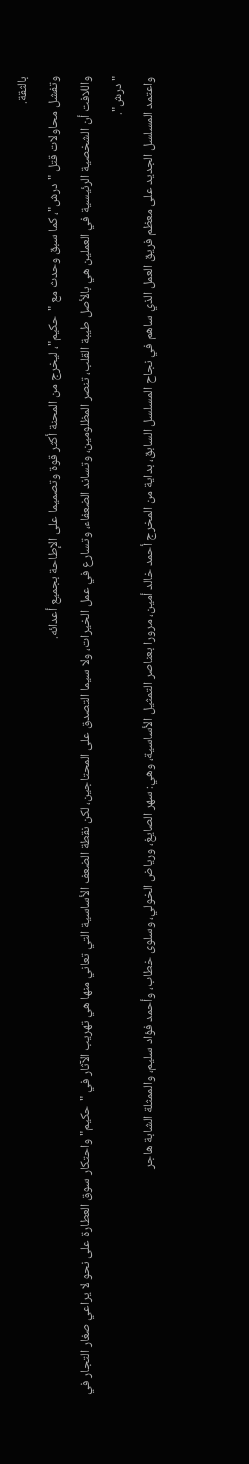بالثقة.
وتفشل محاولات قتل "درش"، كما سبق وحدث مع "حكيم"، ليخرج من المحنة أكثر قوة وتصميما على الإطاحة بجميع أعدائه.
واللافت أن الشخصية الرئيسية في العملين هي بالأصل طيبة القلب، تنصر المظلومين، وتساند الضعفاء، وتسارع في عمل الخيرات، ولا سيما التصدق على المحتاجين، لكن نقطة الضعف الأساسية التي تعاني منها هي تهريب الآثار في "حكيم" واحتكار سوق العطارة على نحو لا يراعي صغار التجار في "درش".
واعتمد المسلسل الجديد على معظم فريق العمل الذي ساهم في نجاح المسلسل السابق، بداية من المخرج أحمد خالد أمين، مرورا بعناصر التمثيل الأساسية، وهي: سهر الصايغ، ورياض الخولي، وسلوى خطاب، وأحمد فؤاد سليم، والممثلة الشابة هاجر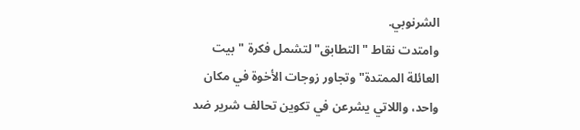الشرنوبي.
وامتدت نقاط "التطابق" لتشمل فكرة "بيت العائلة الممتدة" وتجاور زوجات الأخوة في مكان واحد، واللاتي يشرعن في تكوين تحالف شرير ضد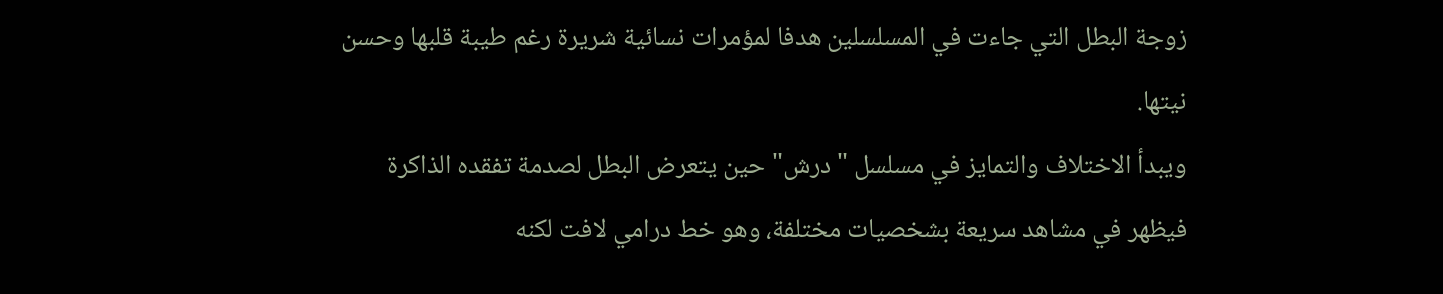زوجة البطل التي جاءت في المسلسلين هدفا لمؤمرات نسائية شريرة رغم طيبة قلبها وحسن نيتها.
ويبدأ الاختلاف والتمايز في مسلسل "درش" حين يتعرض البطل لصدمة تفقده الذاكرة فيظهر في مشاهد سريعة بشخصيات مختلفة، وهو خط درامي لافت لكنه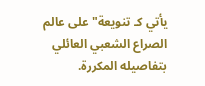يأتي كـ تنويعة" على عالم الصراع الشعبي العائلي بتفاصيله المكررة.